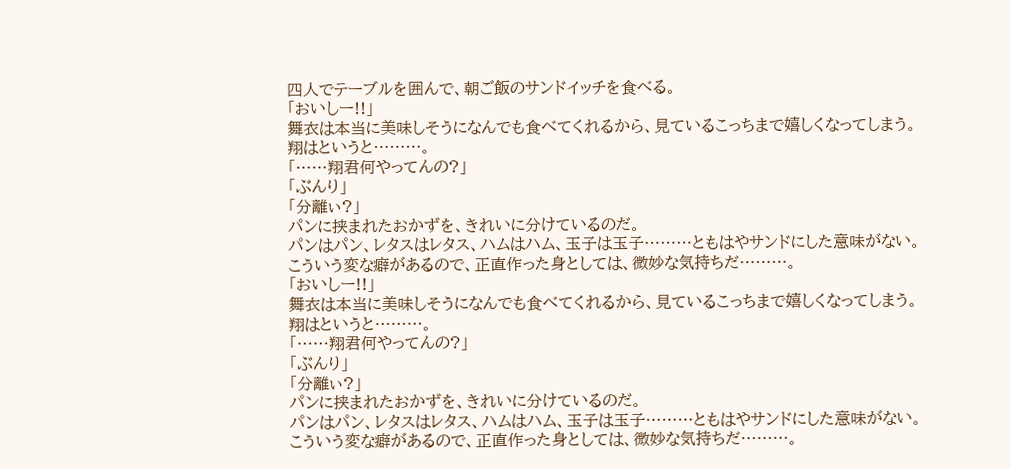四人でテーブルを囲んで、朝ご飯のサンドイッチを食べる。
「おいしー!!」
舞衣は本当に美味しそうになんでも食べてくれるから、見ているこっちまで嬉しくなってしまう。
翔はというと………。
「……翔君何やってんの?」
「ぶんり」
「分離ぃ?」
パンに挟まれたおかずを、きれいに分けているのだ。
パンはパン、レタスはレタス、ハムはハム、玉子は玉子………ともはやサンドにした意味がない。
こういう変な癖があるので、正直作った身としては、微妙な気持ちだ………。
「おいしー!!」
舞衣は本当に美味しそうになんでも食べてくれるから、見ているこっちまで嬉しくなってしまう。
翔はというと………。
「……翔君何やってんの?」
「ぶんり」
「分離ぃ?」
パンに挟まれたおかずを、きれいに分けているのだ。
パンはパン、レタスはレタス、ハムはハム、玉子は玉子………ともはやサンドにした意味がない。
こういう変な癖があるので、正直作った身としては、微妙な気持ちだ………。